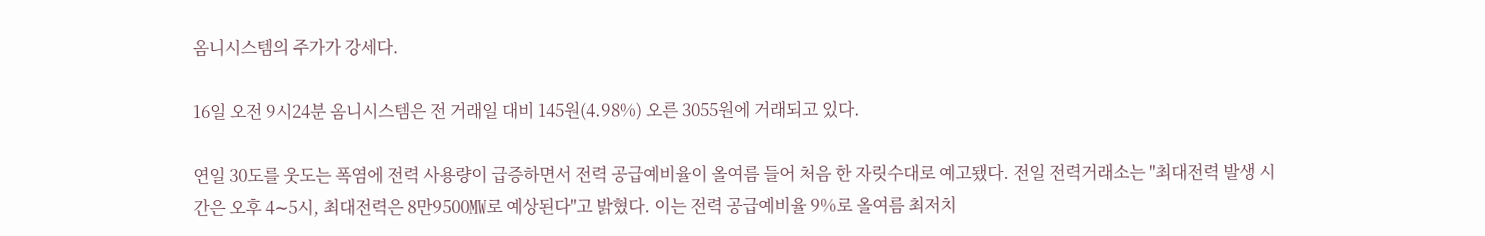옴니시스템의 주가가 강세다.

16일 오전 9시24분 옴니시스템은 전 거래일 대비 145원(4.98%) 오른 3055원에 거래되고 있다.

연일 30도를 웃도는 폭염에 전력 사용량이 급증하면서 전력 공급예비율이 올여름 들어 처음 한 자릿수대로 예고됐다. 전일 전력거래소는 "최대전력 발생 시간은 오후 4∼5시, 최대전력은 8만9500㎿로 예상된다"고 밝혔다. 이는 전력 공급예비율 9%로 올여름 최저치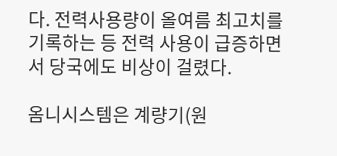다. 전력사용량이 올여름 최고치를 기록하는 등 전력 사용이 급증하면서 당국에도 비상이 걸렸다.

옴니시스템은 계량기(원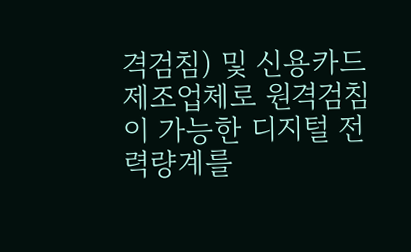격검침) 및 신용카드 제조업체로 원격검침이 가능한 디지털 전력량계를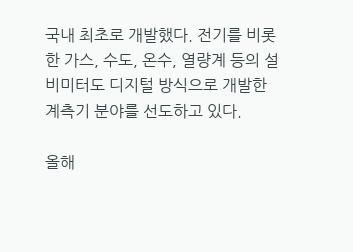국내 최초로 개발했다. 전기를 비롯한 가스, 수도, 온수, 열량계 등의 설비미터도 디지털 방식으로 개발한 계측기 분야를 선도하고 있다.

올해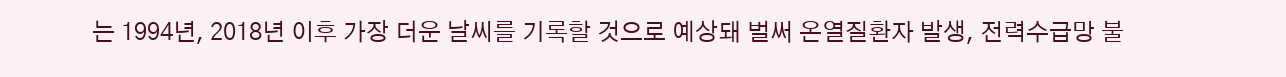는 1994년, 2018년 이후 가장 더운 날씨를 기록할 것으로 예상돼 벌써 온열질환자 발생, 전력수급망 불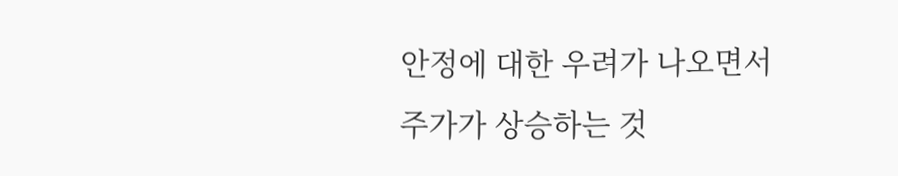안정에 대한 우려가 나오면서 주가가 상승하는 것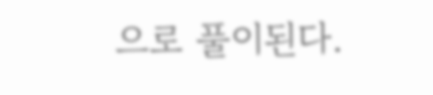으로 풀이된다.